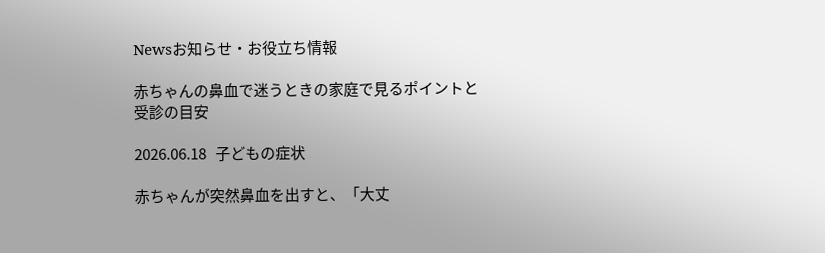Newsお知らせ・お役立ち情報

赤ちゃんの鼻血で迷うときの家庭で見るポイントと受診の目安

2026.06.18   子どもの症状

赤ちゃんが突然鼻血を出すと、「大丈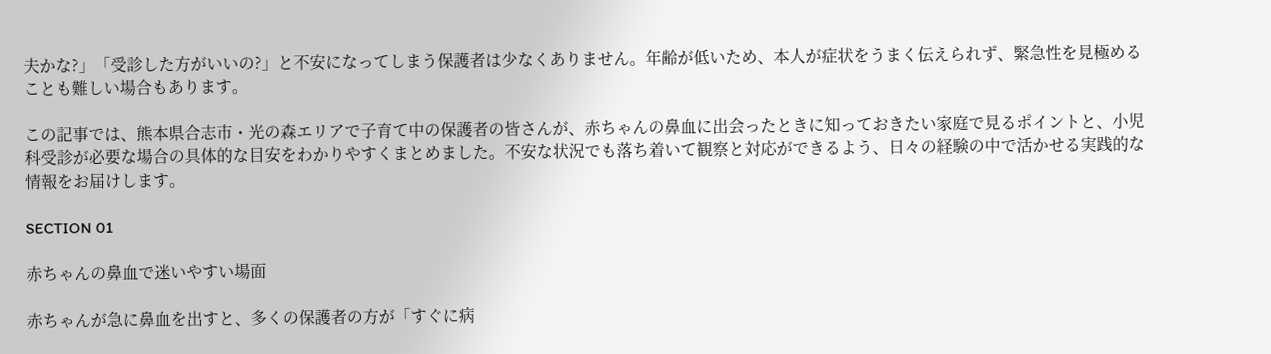夫かな?」「受診した方がいいの?」と不安になってしまう保護者は少なくありません。年齢が低いため、本人が症状をうまく伝えられず、緊急性を見極めることも難しい場合もあります。

この記事では、熊本県合志市・光の森エリアで子育て中の保護者の皆さんが、赤ちゃんの鼻血に出会ったときに知っておきたい家庭で見るポイントと、小児科受診が必要な場合の具体的な目安をわかりやすくまとめました。不安な状況でも落ち着いて観察と対応ができるよう、日々の経験の中で活かせる実践的な情報をお届けします。

SECTION 01

赤ちゃんの鼻血で迷いやすい場面

赤ちゃんが急に鼻血を出すと、多くの保護者の方が「すぐに病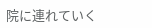院に連れていく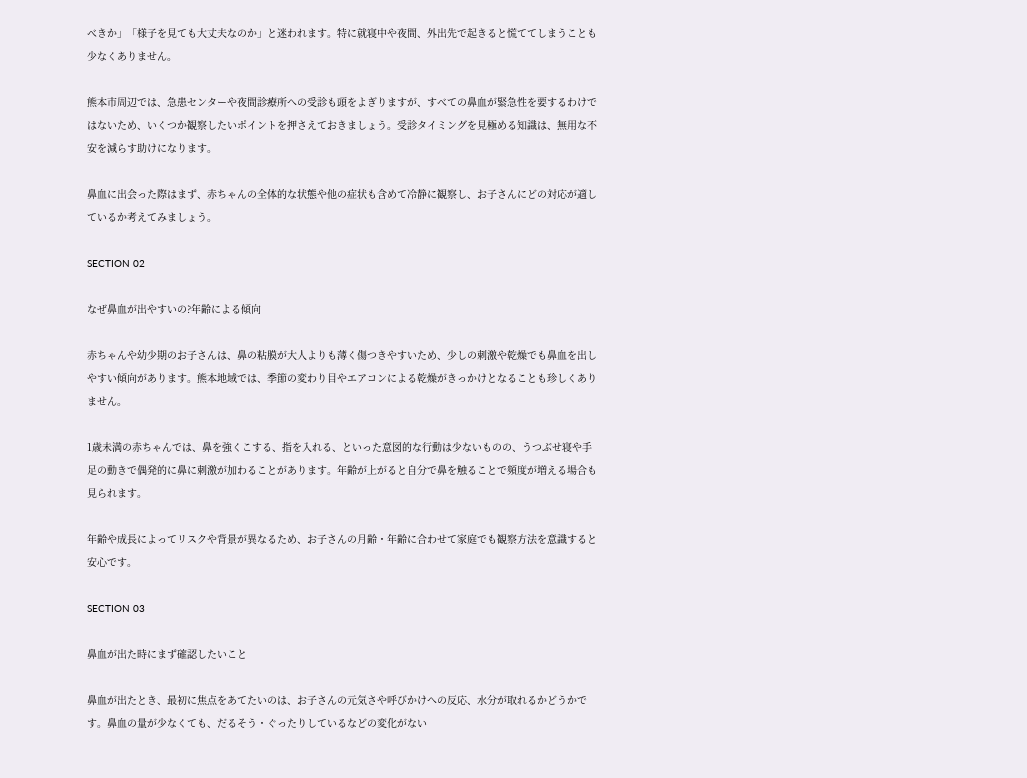べきか」「様子を見ても大丈夫なのか」と迷われます。特に就寝中や夜間、外出先で起きると慌ててしまうことも少なくありません。

熊本市周辺では、急患センターや夜間診療所への受診も頭をよぎりますが、すべての鼻血が緊急性を要するわけではないため、いくつか観察したいポイントを押さえておきましょう。受診タイミングを見極める知識は、無用な不安を減らす助けになります。

鼻血に出会った際はまず、赤ちゃんの全体的な状態や他の症状も含めて冷静に観察し、お子さんにどの対応が適しているか考えてみましょう。

SECTION 02

なぜ鼻血が出やすいの?年齢による傾向

赤ちゃんや幼少期のお子さんは、鼻の粘膜が大人よりも薄く傷つきやすいため、少しの刺激や乾燥でも鼻血を出しやすい傾向があります。熊本地域では、季節の変わり目やエアコンによる乾燥がきっかけとなることも珍しくありません。

1歳未満の赤ちゃんでは、鼻を強くこする、指を入れる、といった意図的な行動は少ないものの、うつぶせ寝や手足の動きで偶発的に鼻に刺激が加わることがあります。年齢が上がると自分で鼻を触ることで頻度が増える場合も見られます。

年齢や成長によってリスクや背景が異なるため、お子さんの月齢・年齢に合わせて家庭でも観察方法を意識すると安心です。

SECTION 03

鼻血が出た時にまず確認したいこと

鼻血が出たとき、最初に焦点をあてたいのは、お子さんの元気さや呼びかけへの反応、水分が取れるかどうかです。鼻血の量が少なくても、だるそう・ぐったりしているなどの変化がない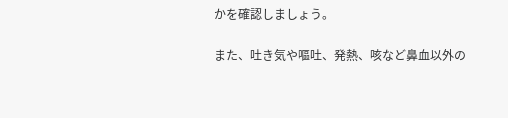かを確認しましょう。

また、吐き気や嘔吐、発熱、咳など鼻血以外の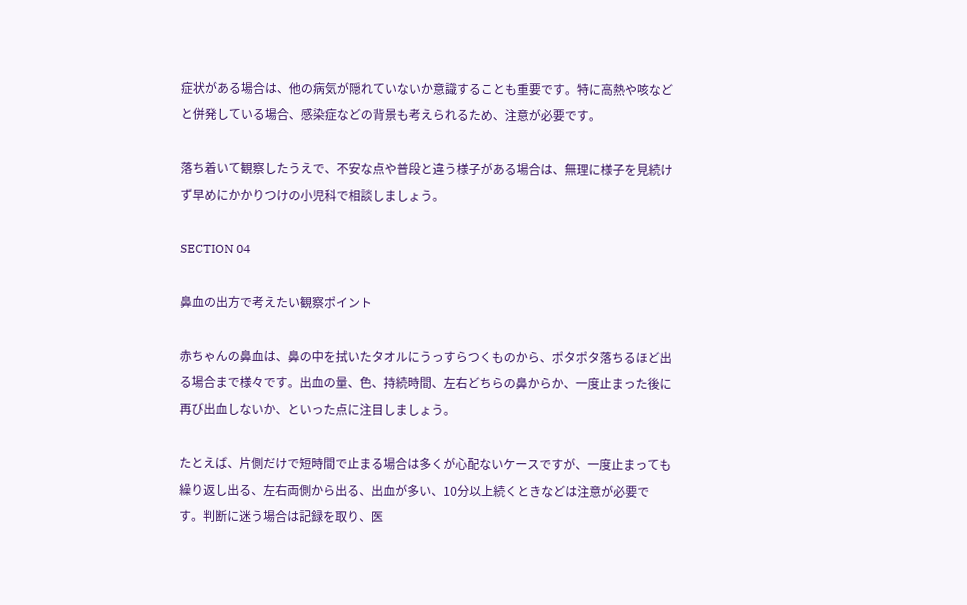症状がある場合は、他の病気が隠れていないか意識することも重要です。特に高熱や咳などと併発している場合、感染症などの背景も考えられるため、注意が必要です。

落ち着いて観察したうえで、不安な点や普段と違う様子がある場合は、無理に様子を見続けず早めにかかりつけの小児科で相談しましょう。

SECTION 04

鼻血の出方で考えたい観察ポイント

赤ちゃんの鼻血は、鼻の中を拭いたタオルにうっすらつくものから、ポタポタ落ちるほど出る場合まで様々です。出血の量、色、持続時間、左右どちらの鼻からか、一度止まった後に再び出血しないか、といった点に注目しましょう。

たとえば、片側だけで短時間で止まる場合は多くが心配ないケースですが、一度止まっても繰り返し出る、左右両側から出る、出血が多い、10分以上続くときなどは注意が必要です。判断に迷う場合は記録を取り、医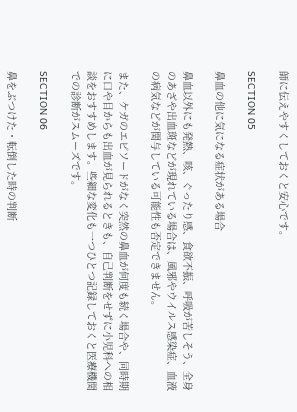師に伝えやすくしておくと安心です。

SECTION 05

鼻血の他に気になる症状がある場合

鼻血以外にも発熱、咳、ぐったり感、食欲不振、呼吸が苦しそう、全身のあざや出血斑などが現れている場合は、風邪やウイルス感染症、血液の病気などが関与している可能性も否定できません。

また、ケガのエピソードがなく突然の鼻血が何度も続く場合や、同時期に口や目からも出血が見られるときも、自己判断をせずに小児科への相談をおすすめします。些細な変化も一つひとつ記録しておくと医療機関での診断がスムーズです。

SECTION 06

鼻をぶつけた・転倒した時の判断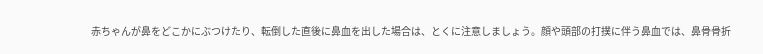赤ちゃんが鼻をどこかにぶつけたり、転倒した直後に鼻血を出した場合は、とくに注意しましょう。顔や頭部の打撲に伴う鼻血では、鼻骨骨折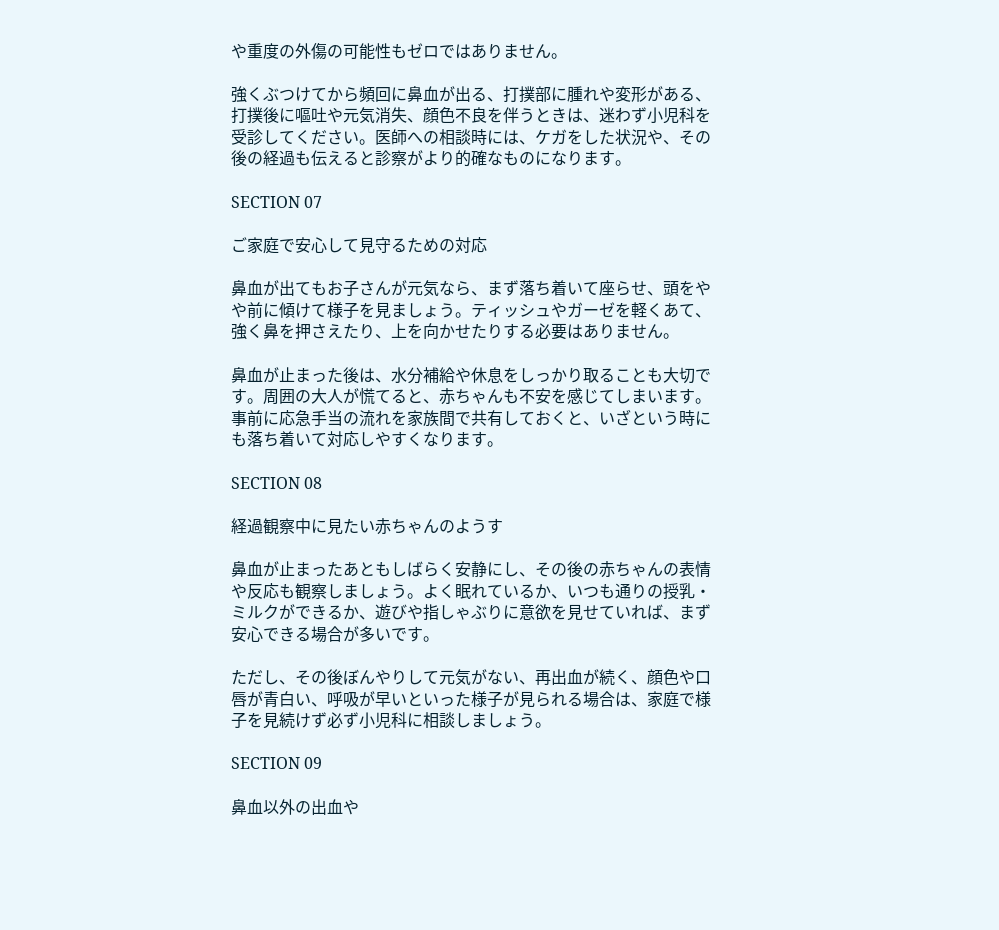や重度の外傷の可能性もゼロではありません。

強くぶつけてから頻回に鼻血が出る、打撲部に腫れや変形がある、打撲後に嘔吐や元気消失、顔色不良を伴うときは、迷わず小児科を受診してください。医師への相談時には、ケガをした状況や、その後の経過も伝えると診察がより的確なものになります。

SECTION 07

ご家庭で安心して見守るための対応

鼻血が出てもお子さんが元気なら、まず落ち着いて座らせ、頭をやや前に傾けて様子を見ましょう。ティッシュやガーゼを軽くあて、強く鼻を押さえたり、上を向かせたりする必要はありません。

鼻血が止まった後は、水分補給や休息をしっかり取ることも大切です。周囲の大人が慌てると、赤ちゃんも不安を感じてしまいます。事前に応急手当の流れを家族間で共有しておくと、いざという時にも落ち着いて対応しやすくなります。

SECTION 08

経過観察中に見たい赤ちゃんのようす

鼻血が止まったあともしばらく安静にし、その後の赤ちゃんの表情や反応も観察しましょう。よく眠れているか、いつも通りの授乳・ミルクができるか、遊びや指しゃぶりに意欲を見せていれば、まず安心できる場合が多いです。

ただし、その後ぼんやりして元気がない、再出血が続く、顔色や口唇が青白い、呼吸が早いといった様子が見られる場合は、家庭で様子を見続けず必ず小児科に相談しましょう。

SECTION 09

鼻血以外の出血や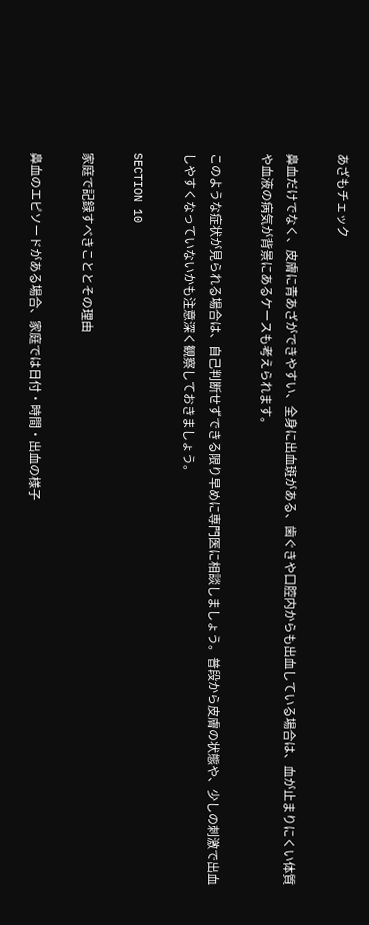あざもチェック

鼻血だけでなく、皮膚に青あざができやすい、全身に出血斑がある、歯ぐきや口腔内からも出血している場合は、血が止まりにくい体質や血液の病気が背景にあるケースも考えられます。

このような症状が見られる場合は、自己判断せずできる限り早めに専門医に相談しましょう。普段から皮膚の状態や、少しの刺激で出血しやすくなっていないかも注意深く観察しておきましょう。

SECTION 10

家庭で記録すべきこととその理由

鼻血のエピソードがある場合、家庭では日付・時間・出血の様子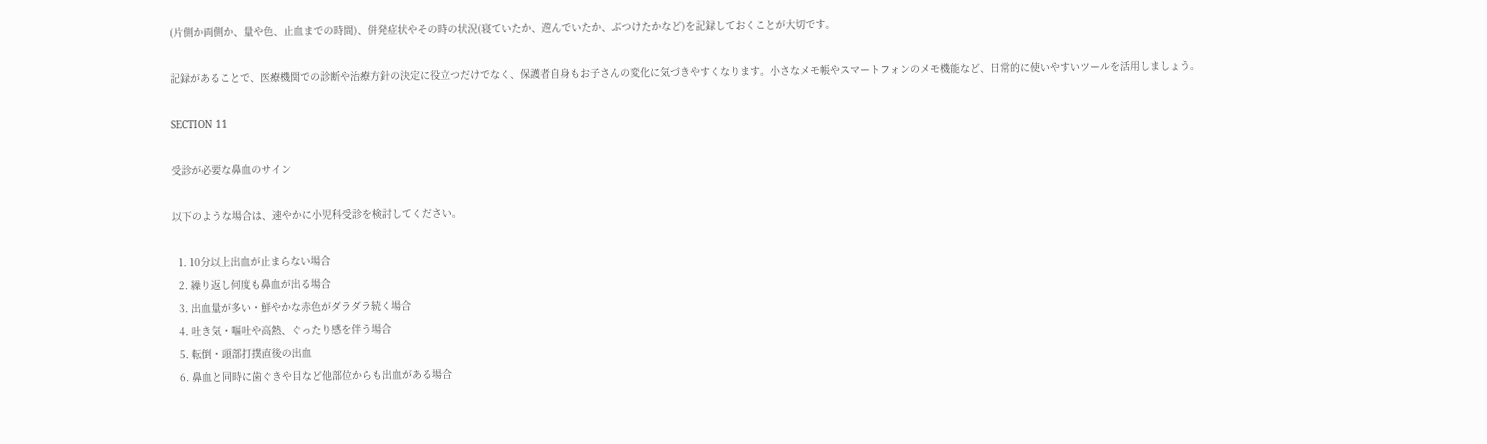(片側か両側か、量や色、止血までの時間)、併発症状やその時の状況(寝ていたか、遊んでいたか、ぶつけたかなど)を記録しておくことが大切です。

記録があることで、医療機関での診断や治療方針の決定に役立つだけでなく、保護者自身もお子さんの変化に気づきやすくなります。小さなメモ帳やスマートフォンのメモ機能など、日常的に使いやすいツールを活用しましょう。

SECTION 11

受診が必要な鼻血のサイン

以下のような場合は、速やかに小児科受診を検討してください。

  1. 10分以上出血が止まらない場合
  2. 繰り返し何度も鼻血が出る場合
  3. 出血量が多い・鮮やかな赤色がダラダラ続く場合
  4. 吐き気・嘔吐や高熱、ぐったり感を伴う場合
  5. 転倒・頭部打撲直後の出血
  6. 鼻血と同時に歯ぐきや目など他部位からも出血がある場合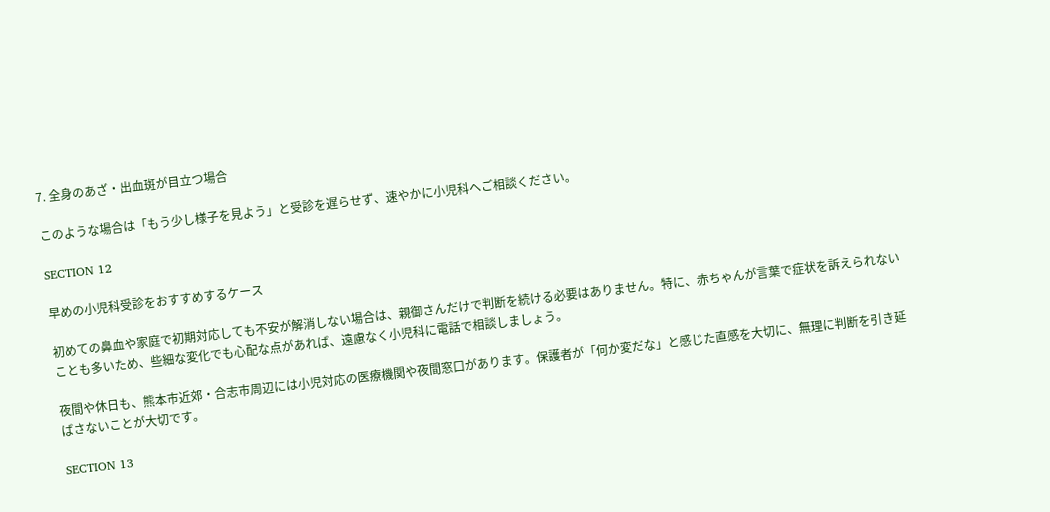7. 全身のあざ・出血斑が目立つ場合

このような場合は「もう少し様子を見よう」と受診を遅らせず、速やかに小児科へご相談ください。

SECTION 12

早めの小児科受診をおすすめするケース

初めての鼻血や家庭で初期対応しても不安が解消しない場合は、親御さんだけで判断を続ける必要はありません。特に、赤ちゃんが言葉で症状を訴えられないことも多いため、些細な変化でも心配な点があれば、遠慮なく小児科に電話で相談しましょう。

夜間や休日も、熊本市近郊・合志市周辺には小児対応の医療機関や夜間窓口があります。保護者が「何か変だな」と感じた直感を大切に、無理に判断を引き延ばさないことが大切です。

SECTION 13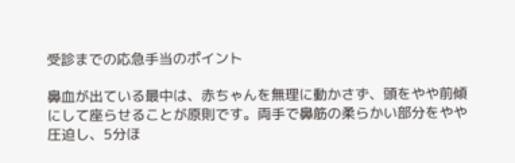受診までの応急手当のポイント

鼻血が出ている最中は、赤ちゃんを無理に動かさず、頭をやや前傾にして座らせることが原則です。両手で鼻筋の柔らかい部分をやや圧迫し、5分ほ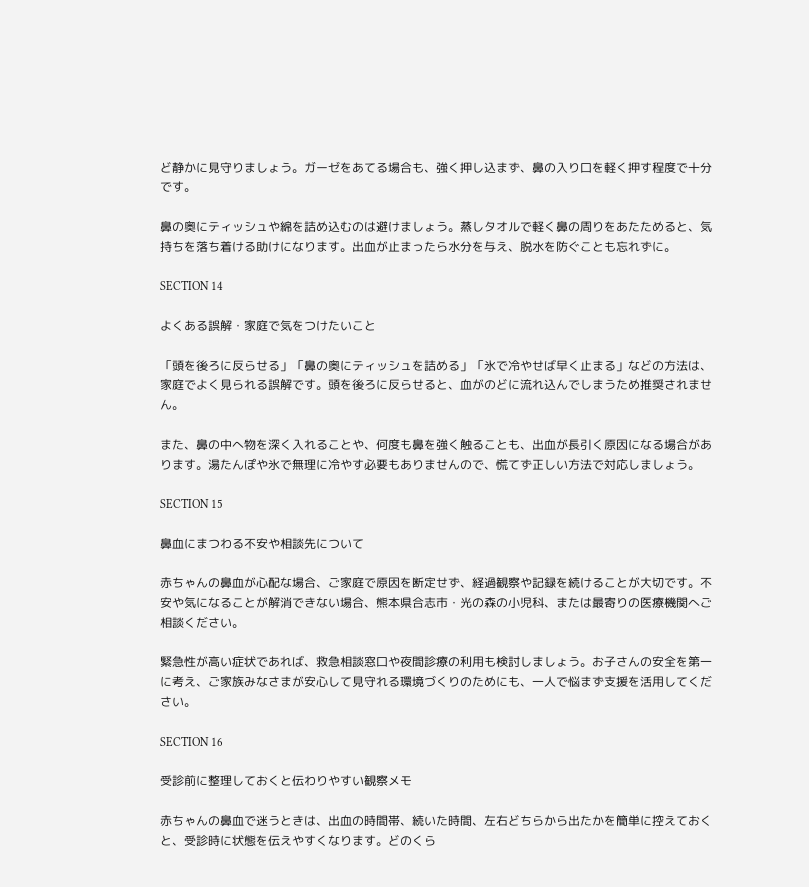ど静かに見守りましょう。ガーゼをあてる場合も、強く押し込まず、鼻の入り口を軽く押す程度で十分です。

鼻の奥にティッシュや綿を詰め込むのは避けましょう。蒸しタオルで軽く鼻の周りをあたためると、気持ちを落ち着ける助けになります。出血が止まったら水分を与え、脱水を防ぐことも忘れずに。

SECTION 14

よくある誤解・家庭で気をつけたいこと

「頭を後ろに反らせる」「鼻の奥にティッシュを詰める」「氷で冷やせば早く止まる」などの方法は、家庭でよく見られる誤解です。頭を後ろに反らせると、血がのどに流れ込んでしまうため推奨されません。

また、鼻の中へ物を深く入れることや、何度も鼻を強く触ることも、出血が長引く原因になる場合があります。湯たんぽや氷で無理に冷やす必要もありませんので、慌てず正しい方法で対応しましょう。

SECTION 15

鼻血にまつわる不安や相談先について

赤ちゃんの鼻血が心配な場合、ご家庭で原因を断定せず、経過観察や記録を続けることが大切です。不安や気になることが解消できない場合、熊本県合志市・光の森の小児科、または最寄りの医療機関へご相談ください。

緊急性が高い症状であれば、救急相談窓口や夜間診療の利用も検討しましょう。お子さんの安全を第一に考え、ご家族みなさまが安心して見守れる環境づくりのためにも、一人で悩まず支援を活用してください。

SECTION 16

受診前に整理しておくと伝わりやすい観察メモ

赤ちゃんの鼻血で迷うときは、出血の時間帯、続いた時間、左右どちらから出たかを簡単に控えておくと、受診時に状態を伝えやすくなります。どのくら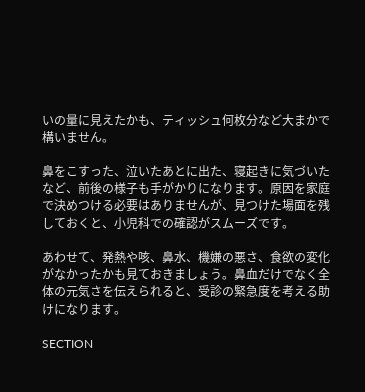いの量に見えたかも、ティッシュ何枚分など大まかで構いません。

鼻をこすった、泣いたあとに出た、寝起きに気づいたなど、前後の様子も手がかりになります。原因を家庭で決めつける必要はありませんが、見つけた場面を残しておくと、小児科での確認がスムーズです。

あわせて、発熱や咳、鼻水、機嫌の悪さ、食欲の変化がなかったかも見ておきましょう。鼻血だけでなく全体の元気さを伝えられると、受診の緊急度を考える助けになります。

SECTION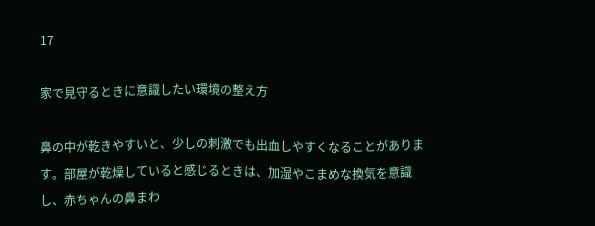17

家で見守るときに意識したい環境の整え方

鼻の中が乾きやすいと、少しの刺激でも出血しやすくなることがあります。部屋が乾燥していると感じるときは、加湿やこまめな換気を意識し、赤ちゃんの鼻まわ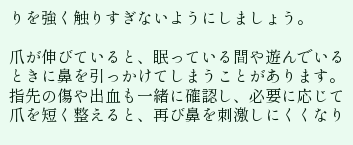りを強く触りすぎないようにしましょう。

爪が伸びていると、眠っている間や遊んでいるときに鼻を引っかけてしまうことがあります。指先の傷や出血も一緒に確認し、必要に応じて爪を短く整えると、再び鼻を刺激しにくくなり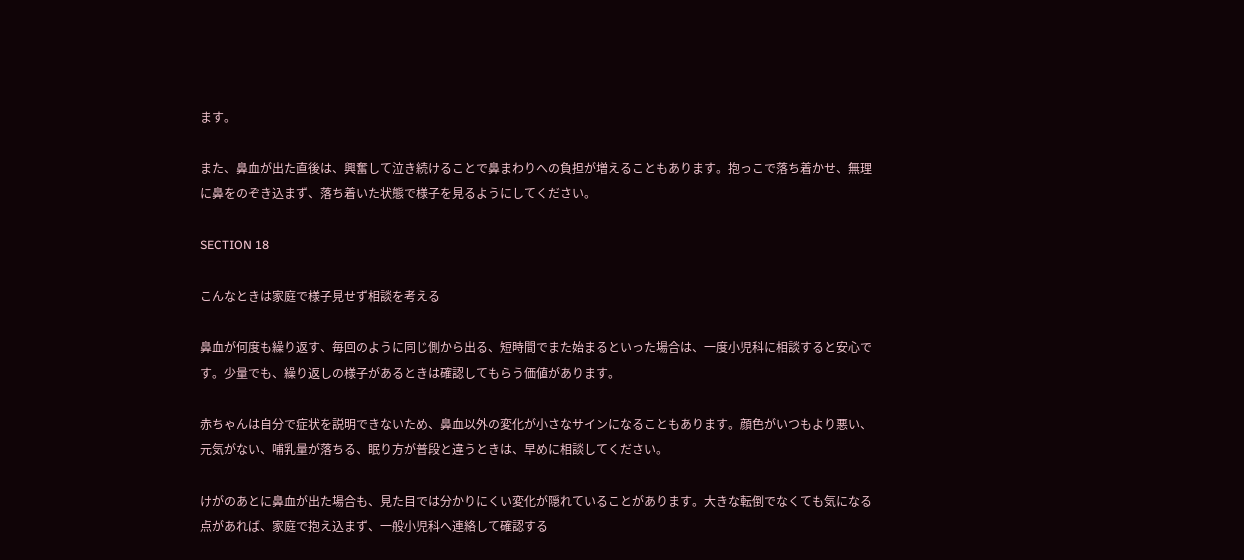ます。

また、鼻血が出た直後は、興奮して泣き続けることで鼻まわりへの負担が増えることもあります。抱っこで落ち着かせ、無理に鼻をのぞき込まず、落ち着いた状態で様子を見るようにしてください。

SECTION 18

こんなときは家庭で様子見せず相談を考える

鼻血が何度も繰り返す、毎回のように同じ側から出る、短時間でまた始まるといった場合は、一度小児科に相談すると安心です。少量でも、繰り返しの様子があるときは確認してもらう価値があります。

赤ちゃんは自分で症状を説明できないため、鼻血以外の変化が小さなサインになることもあります。顔色がいつもより悪い、元気がない、哺乳量が落ちる、眠り方が普段と違うときは、早めに相談してください。

けがのあとに鼻血が出た場合も、見た目では分かりにくい変化が隠れていることがあります。大きな転倒でなくても気になる点があれば、家庭で抱え込まず、一般小児科へ連絡して確認する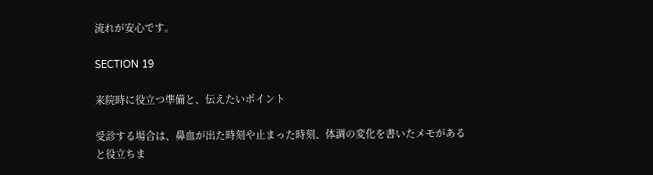流れが安心です。

SECTION 19

来院時に役立つ準備と、伝えたいポイント

受診する場合は、鼻血が出た時刻や止まった時刻、体調の変化を書いたメモがあると役立ちま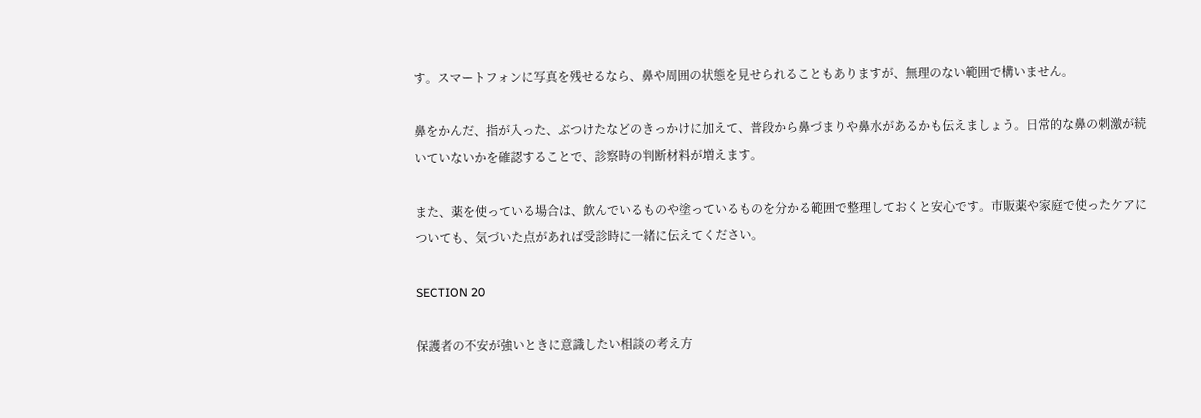す。スマートフォンに写真を残せるなら、鼻や周囲の状態を見せられることもありますが、無理のない範囲で構いません。

鼻をかんだ、指が入った、ぶつけたなどのきっかけに加えて、普段から鼻づまりや鼻水があるかも伝えましょう。日常的な鼻の刺激が続いていないかを確認することで、診察時の判断材料が増えます。

また、薬を使っている場合は、飲んでいるものや塗っているものを分かる範囲で整理しておくと安心です。市販薬や家庭で使ったケアについても、気づいた点があれば受診時に一緒に伝えてください。

SECTION 20

保護者の不安が強いときに意識したい相談の考え方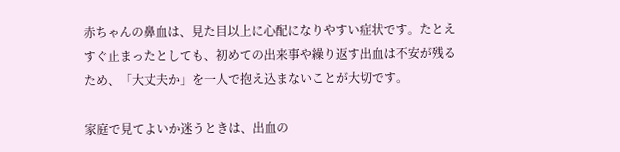赤ちゃんの鼻血は、見た目以上に心配になりやすい症状です。たとえすぐ止まったとしても、初めての出来事や繰り返す出血は不安が残るため、「大丈夫か」を一人で抱え込まないことが大切です。

家庭で見てよいか迷うときは、出血の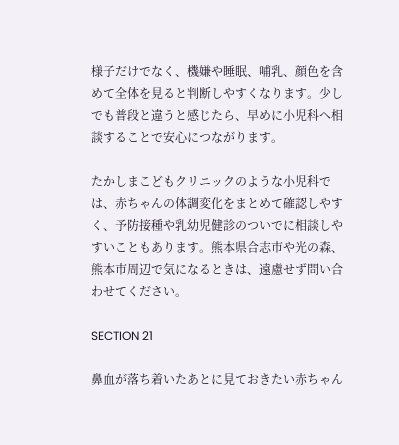様子だけでなく、機嫌や睡眠、哺乳、顔色を含めて全体を見ると判断しやすくなります。少しでも普段と違うと感じたら、早めに小児科へ相談することで安心につながります。

たかしまこどもクリニックのような小児科では、赤ちゃんの体調変化をまとめて確認しやすく、予防接種や乳幼児健診のついでに相談しやすいこともあります。熊本県合志市や光の森、熊本市周辺で気になるときは、遠慮せず問い合わせてください。

SECTION 21

鼻血が落ち着いたあとに見ておきたい赤ちゃん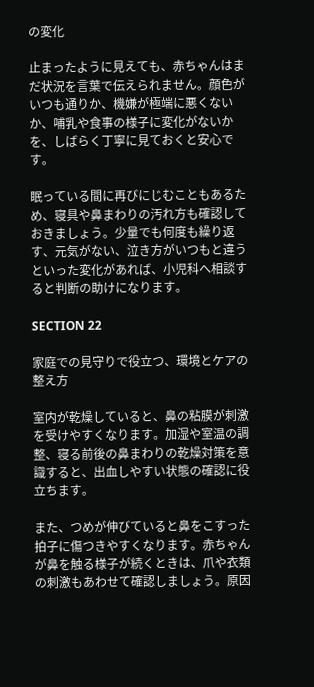の変化

止まったように見えても、赤ちゃんはまだ状況を言葉で伝えられません。顔色がいつも通りか、機嫌が極端に悪くないか、哺乳や食事の様子に変化がないかを、しばらく丁寧に見ておくと安心です。

眠っている間に再びにじむこともあるため、寝具や鼻まわりの汚れ方も確認しておきましょう。少量でも何度も繰り返す、元気がない、泣き方がいつもと違うといった変化があれば、小児科へ相談すると判断の助けになります。

SECTION 22

家庭での見守りで役立つ、環境とケアの整え方

室内が乾燥していると、鼻の粘膜が刺激を受けやすくなります。加湿や室温の調整、寝る前後の鼻まわりの乾燥対策を意識すると、出血しやすい状態の確認に役立ちます。

また、つめが伸びていると鼻をこすった拍子に傷つきやすくなります。赤ちゃんが鼻を触る様子が続くときは、爪や衣類の刺激もあわせて確認しましょう。原因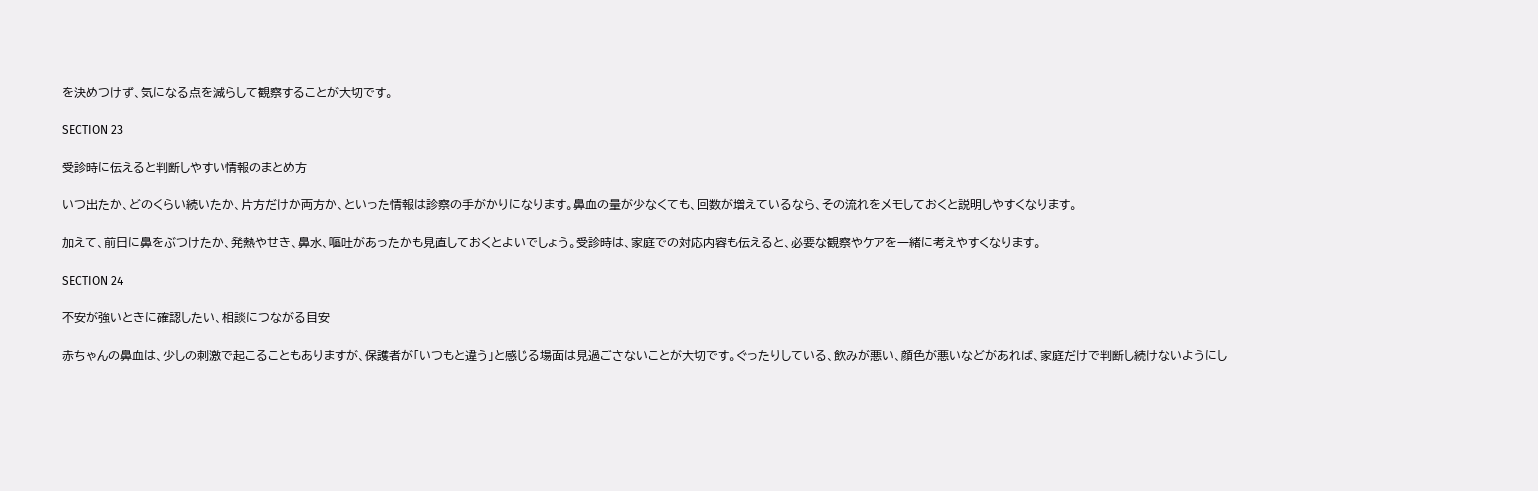を決めつけず、気になる点を減らして観察することが大切です。

SECTION 23

受診時に伝えると判断しやすい情報のまとめ方

いつ出たか、どのくらい続いたか、片方だけか両方か、といった情報は診察の手がかりになります。鼻血の量が少なくても、回数が増えているなら、その流れをメモしておくと説明しやすくなります。

加えて、前日に鼻をぶつけたか、発熱やせき、鼻水、嘔吐があったかも見直しておくとよいでしょう。受診時は、家庭での対応内容も伝えると、必要な観察やケアを一緒に考えやすくなります。

SECTION 24

不安が強いときに確認したい、相談につながる目安

赤ちゃんの鼻血は、少しの刺激で起こることもありますが、保護者が「いつもと違う」と感じる場面は見過ごさないことが大切です。ぐったりしている、飲みが悪い、顔色が悪いなどがあれば、家庭だけで判断し続けないようにし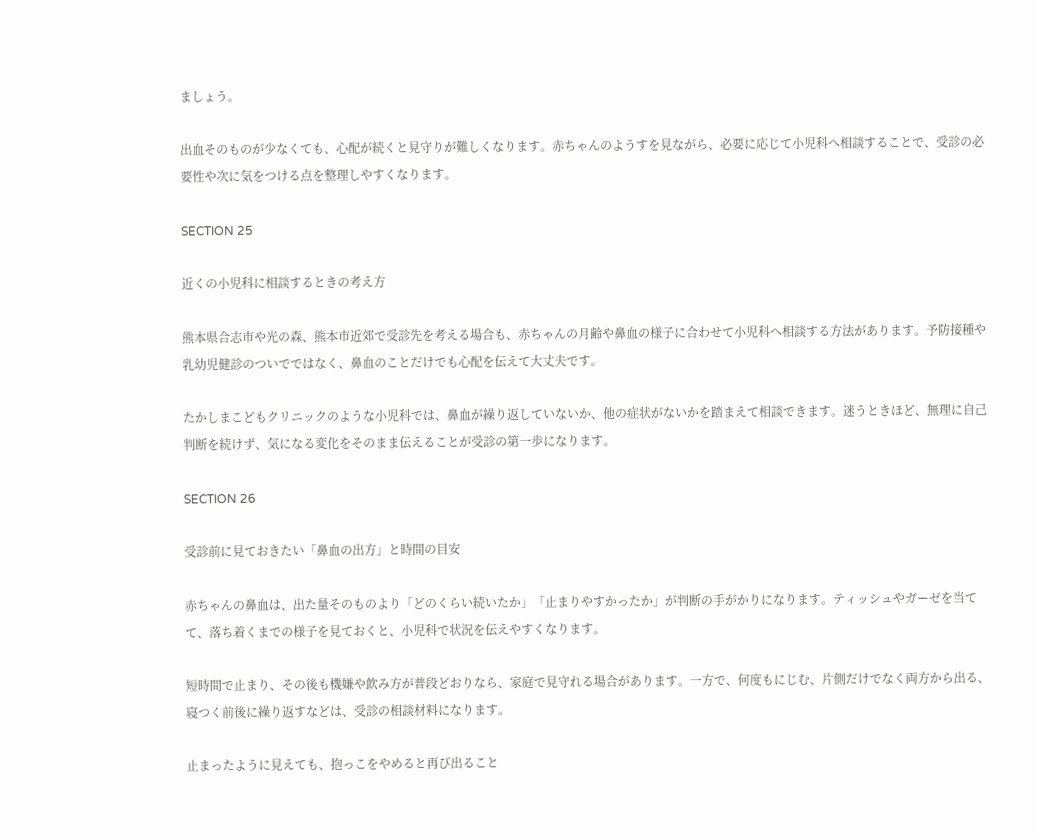ましょう。

出血そのものが少なくても、心配が続くと見守りが難しくなります。赤ちゃんのようすを見ながら、必要に応じて小児科へ相談することで、受診の必要性や次に気をつける点を整理しやすくなります。

SECTION 25

近くの小児科に相談するときの考え方

熊本県合志市や光の森、熊本市近郊で受診先を考える場合も、赤ちゃんの月齢や鼻血の様子に合わせて小児科へ相談する方法があります。予防接種や乳幼児健診のついでではなく、鼻血のことだけでも心配を伝えて大丈夫です。

たかしまこどもクリニックのような小児科では、鼻血が繰り返していないか、他の症状がないかを踏まえて相談できます。迷うときほど、無理に自己判断を続けず、気になる変化をそのまま伝えることが受診の第一歩になります。

SECTION 26

受診前に見ておきたい「鼻血の出方」と時間の目安

赤ちゃんの鼻血は、出た量そのものより「どのくらい続いたか」「止まりやすかったか」が判断の手がかりになります。ティッシュやガーゼを当てて、落ち着くまでの様子を見ておくと、小児科で状況を伝えやすくなります。

短時間で止まり、その後も機嫌や飲み方が普段どおりなら、家庭で見守れる場合があります。一方で、何度もにじむ、片側だけでなく両方から出る、寝つく前後に繰り返すなどは、受診の相談材料になります。

止まったように見えても、抱っこをやめると再び出ること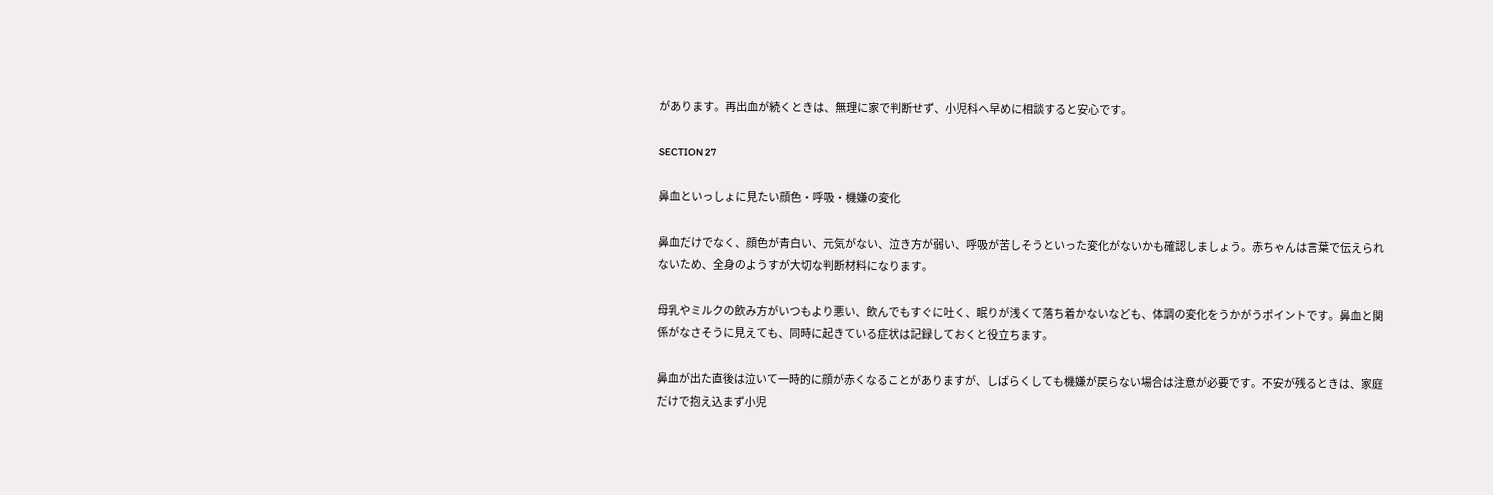があります。再出血が続くときは、無理に家で判断せず、小児科へ早めに相談すると安心です。

SECTION 27

鼻血といっしょに見たい顔色・呼吸・機嫌の変化

鼻血だけでなく、顔色が青白い、元気がない、泣き方が弱い、呼吸が苦しそうといった変化がないかも確認しましょう。赤ちゃんは言葉で伝えられないため、全身のようすが大切な判断材料になります。

母乳やミルクの飲み方がいつもより悪い、飲んでもすぐに吐く、眠りが浅くて落ち着かないなども、体調の変化をうかがうポイントです。鼻血と関係がなさそうに見えても、同時に起きている症状は記録しておくと役立ちます。

鼻血が出た直後は泣いて一時的に顔が赤くなることがありますが、しばらくしても機嫌が戻らない場合は注意が必要です。不安が残るときは、家庭だけで抱え込まず小児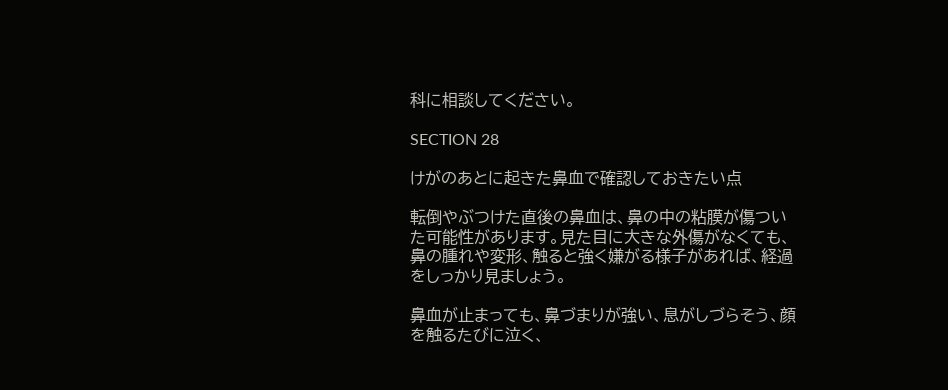科に相談してください。

SECTION 28

けがのあとに起きた鼻血で確認しておきたい点

転倒やぶつけた直後の鼻血は、鼻の中の粘膜が傷ついた可能性があります。見た目に大きな外傷がなくても、鼻の腫れや変形、触ると強く嫌がる様子があれば、経過をしっかり見ましょう。

鼻血が止まっても、鼻づまりが強い、息がしづらそう、顔を触るたびに泣く、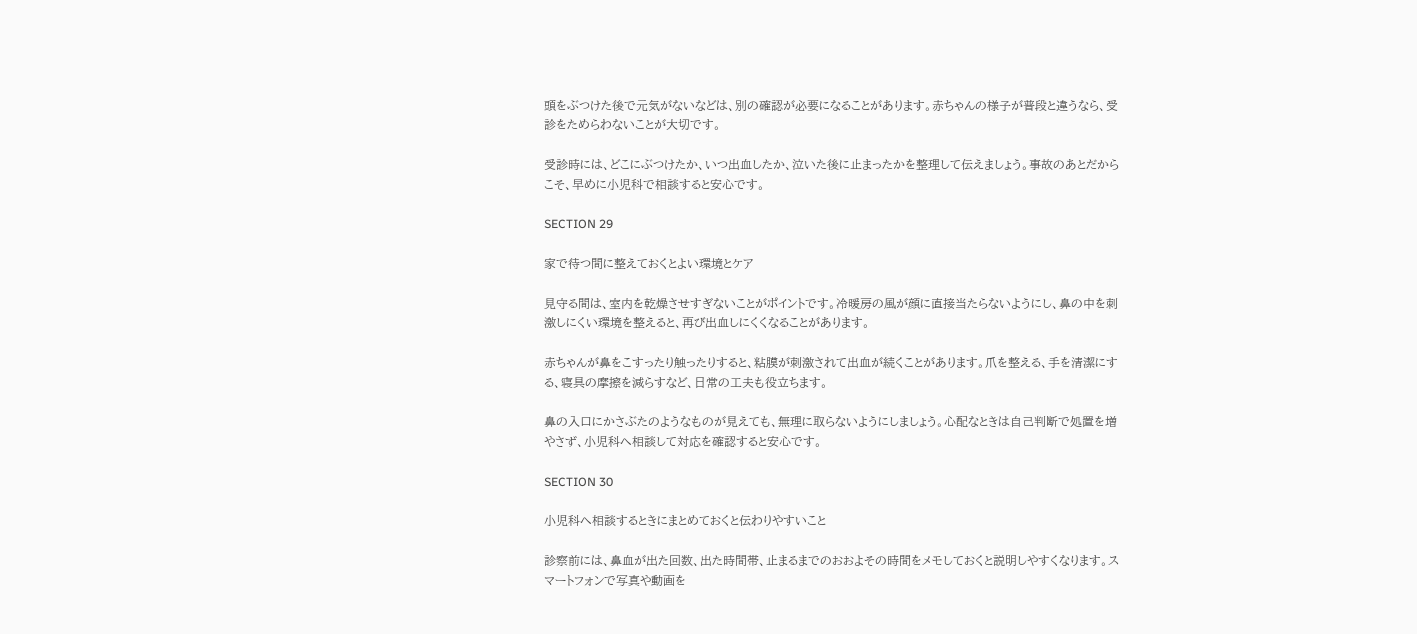頭をぶつけた後で元気がないなどは、別の確認が必要になることがあります。赤ちゃんの様子が普段と違うなら、受診をためらわないことが大切です。

受診時には、どこにぶつけたか、いつ出血したか、泣いた後に止まったかを整理して伝えましょう。事故のあとだからこそ、早めに小児科で相談すると安心です。

SECTION 29

家で待つ間に整えておくとよい環境とケア

見守る間は、室内を乾燥させすぎないことがポイントです。冷暖房の風が顔に直接当たらないようにし、鼻の中を刺激しにくい環境を整えると、再び出血しにくくなることがあります。

赤ちゃんが鼻をこすったり触ったりすると、粘膜が刺激されて出血が続くことがあります。爪を整える、手を清潔にする、寝具の摩擦を減らすなど、日常の工夫も役立ちます。

鼻の入口にかさぶたのようなものが見えても、無理に取らないようにしましょう。心配なときは自己判断で処置を増やさず、小児科へ相談して対応を確認すると安心です。

SECTION 30

小児科へ相談するときにまとめておくと伝わりやすいこと

診察前には、鼻血が出た回数、出た時間帯、止まるまでのおおよその時間をメモしておくと説明しやすくなります。スマートフォンで写真や動画を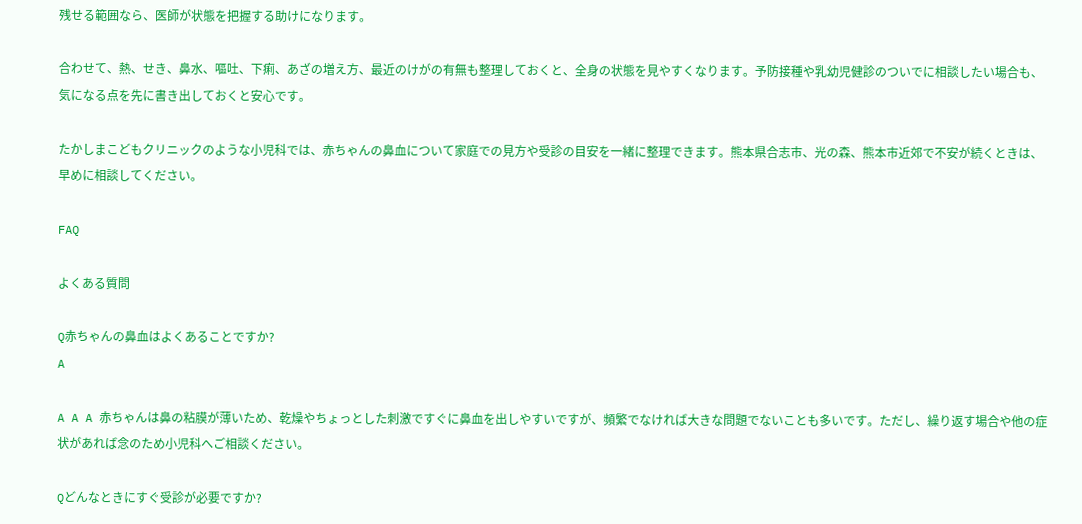残せる範囲なら、医師が状態を把握する助けになります。

合わせて、熱、せき、鼻水、嘔吐、下痢、あざの増え方、最近のけがの有無も整理しておくと、全身の状態を見やすくなります。予防接種や乳幼児健診のついでに相談したい場合も、気になる点を先に書き出しておくと安心です。

たかしまこどもクリニックのような小児科では、赤ちゃんの鼻血について家庭での見方や受診の目安を一緒に整理できます。熊本県合志市、光の森、熊本市近郊で不安が続くときは、早めに相談してください。

FAQ

よくある質問

Q赤ちゃんの鼻血はよくあることですか?
A

A A A 赤ちゃんは鼻の粘膜が薄いため、乾燥やちょっとした刺激ですぐに鼻血を出しやすいですが、頻繁でなければ大きな問題でないことも多いです。ただし、繰り返す場合や他の症状があれば念のため小児科へご相談ください。

Qどんなときにすぐ受診が必要ですか?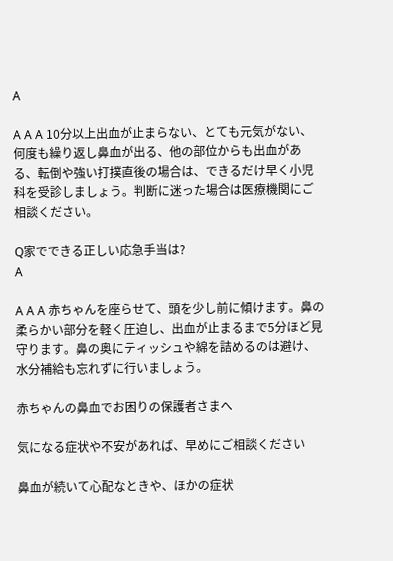A

A A A 10分以上出血が止まらない、とても元気がない、何度も繰り返し鼻血が出る、他の部位からも出血がある、転倒や強い打撲直後の場合は、できるだけ早く小児科を受診しましょう。判断に迷った場合は医療機関にご相談ください。

Q家でできる正しい応急手当は?
A

A A A 赤ちゃんを座らせて、頭を少し前に傾けます。鼻の柔らかい部分を軽く圧迫し、出血が止まるまで5分ほど見守ります。鼻の奥にティッシュや綿を詰めるのは避け、水分補給も忘れずに行いましょう。

赤ちゃんの鼻血でお困りの保護者さまへ

気になる症状や不安があれば、早めにご相談ください

鼻血が続いて心配なときや、ほかの症状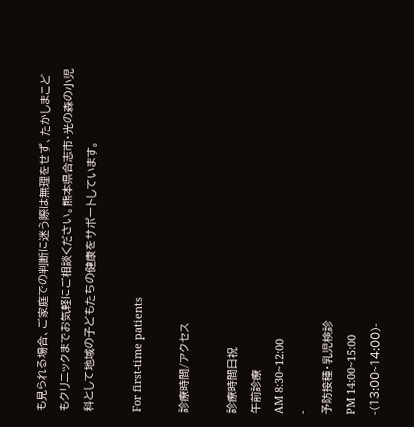も見られる場合、ご家庭での判断に迷う際は無理をせず、たかしまこどもクリニックまでお気軽にご相談ください。熊本県合志市・光の森の小児科として地域の子どもたちの健康をサポートしています。

For first-time patients

診療時間/アクセス

診療時間日祝
午前診療
AM 8:30~12:00
-
予防接種・乳児検診
PM 14:00~15:00
-(13:00~14:00)-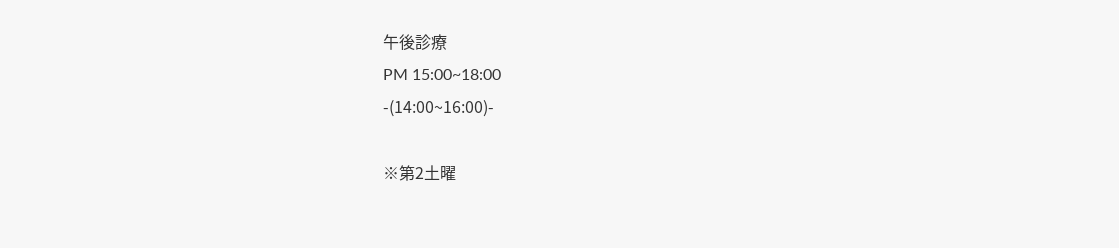午後診療
PM 15:00~18:00
-(14:00~16:00)-

※第2土曜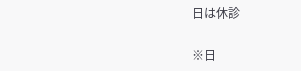日は休診

※日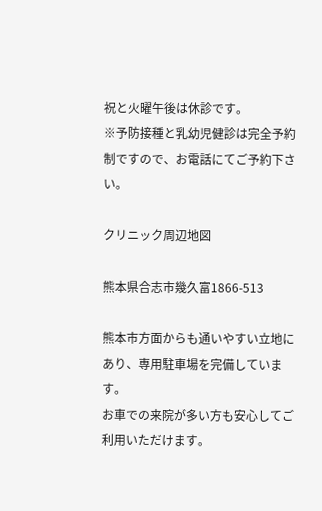祝と火曜午後は休診です。
※予防接種と乳幼児健診は完全予約制ですので、お電話にてご予約下さい。

クリニック周辺地図

熊本県合志市幾久富1866-513

熊本市方面からも通いやすい立地にあり、専用駐車場を完備しています。
お車での来院が多い方も安心してご利用いただけます。